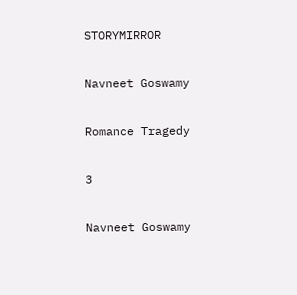STORYMIRROR

Navneet Goswamy

Romance Tragedy

3

Navneet Goswamy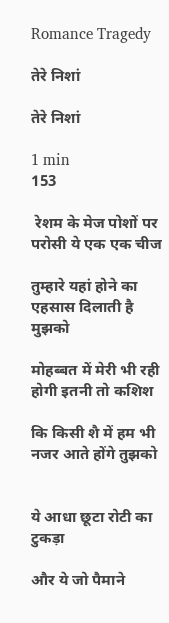Romance Tragedy

तेरे निशां

तेरे निशां

1 min
153

 रेशम के मेज पोशों पर परोसी ये एक एक चीज

तुम्हारे यहां होने का एहसास दिलाती है मुझको

मोहब्बत में मेरी भी रही होगी इतनी तो कशिश

कि किसी शै में हम भी नजर आते होंगे तुझको


ये आधा छूटा रोटी का टुकड़ा

और ये जो पैमाने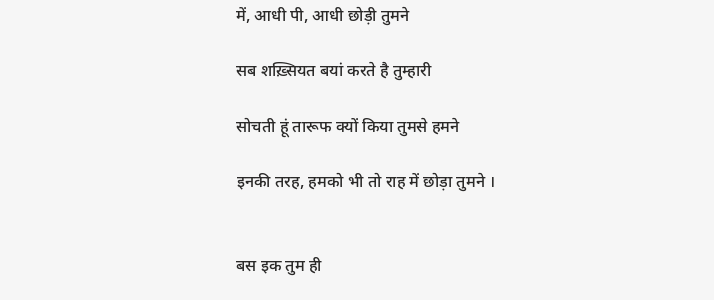में, आधी पी, आधी छोड़ी तुमने

सब शख़्सियत बयां करते है तुम्हारी

सोचती हूं तारूफ क्यों किया तुमसे हमने

इनकी तरह, हमको भी तो राह में छोड़ा तुमने ।


बस इक तुम ही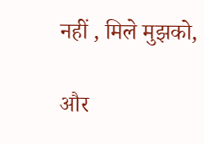नहीं , मिले मुझको,

और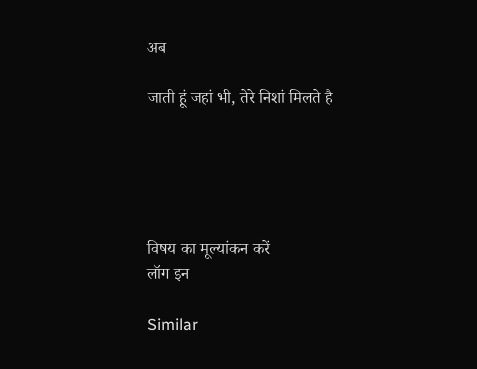अब

जाती हूं जहां भी, तेरे निशां मिलते है





विषय का मूल्यांकन करें
लॉग इन

Similar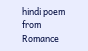hindi poem from Romance